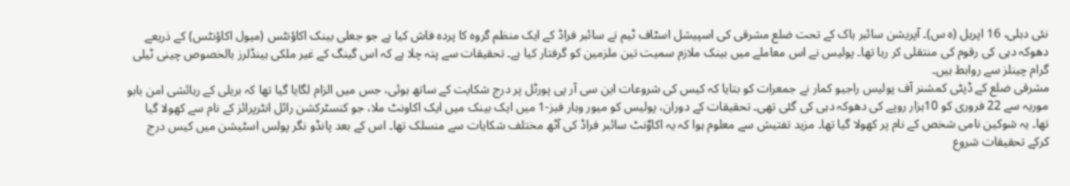نئی دہلی، 16 اپریل (ہ س)۔ آپریشن سائبر ہاک کے تحت ضلع مشرقی کی اسپیشل اسٹاف ٹیم نے سائبر فراڈ کے ایک منظم گروہ کا پردہ فاش کیا ہے جو جعلی بینک اکاؤنٹس (میول اکاؤنٹس) کے ذریعے دھوکہ دہی کی رقوم کی منتقلی کر رہا تھا۔ پولیس نے اس معاملے میں بینک ملازم سمیت تین ملزمین کو گرفتار کیا ہے۔ تحقیقات سے پتہ چلا ہے کہ اس گینگ کے غیر ملکی ہینڈلرز بالخصوص چینی ٹیلی گرام چینلز سے روابط ہیں۔
مشرقی ضلع کے ڈپٹی کمشنر آف پولیس راجیو کمار نے جمعرات کو بتایا کہ کیس کی شروعات این سی آر پی پورٹل پر درج شکایت کے ساتھ ہوئی، جس میں الزام لگایا گیا تھا کہ بریلی کے رہائشی امن بابو موریہ سے 22 فروری کو 10ہزار روپے کی دھوکہ دہی کی گئی تھی۔ تحقیقات کے دوران، پولیس کو میور وہار فیز-1 میں ایک بینک میں ایک اکاونٹ ملا، جو کنسٹرکشن رائل انٹرپرائز کے نام سے کھولا گیا تھا۔ یہ شوکین نامی شخص کے نام پر کھولا گیا تھا۔ مزید تفتیش سے معلوم ہوا کہ یہ اکاوٌنٹ سائبر فراڈ کی آٹھ مختلف شکایات سے منسلک تھا۔ اس کے بعد پانڈو نگر پولس اسٹیشن میں کیس درج کرکے تحقیقات شروع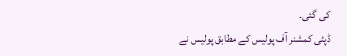کی گئی۔
ڈپٹی کمشنر آف پولیس کے مطابق پولیس نے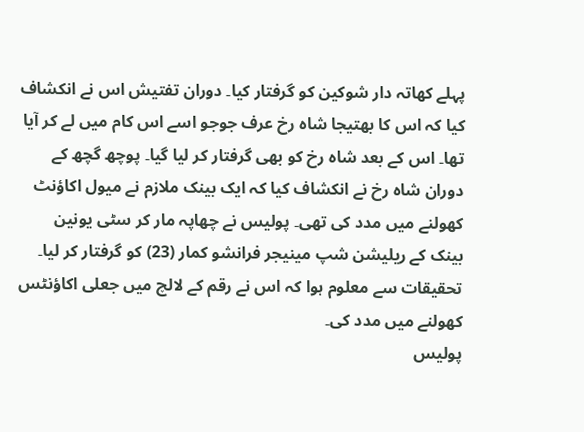پہلے کھاتہ دار شوکین کو گرفتار کیا۔ دوران تفتیش اس نے انکشاف کیا کہ اس کا بھتیجا شاہ رخ عرف جوجو اسے اس کام میں لے کر آیا تھا۔ اس کے بعد شاہ رخ کو بھی گرفتار کر لیا گیا۔ پوچھ گچھ کے دوران شاہ رخ نے انکشاف کیا کہ ایک بینک ملازم نے میول اکاؤنٹ کھولنے میں مدد کی تھی۔ پولیس نے چھاپہ مار کر سٹی یونین بینک کے ریلیشن شپ مینیجر فرانشو کمار (23) کو گرفتار کر لیا۔ تحقیقات سے معلوم ہوا کہ اس نے رقم کے لالچ میں جعلی اکاؤنٹس کھولنے میں مدد کی۔
پولیس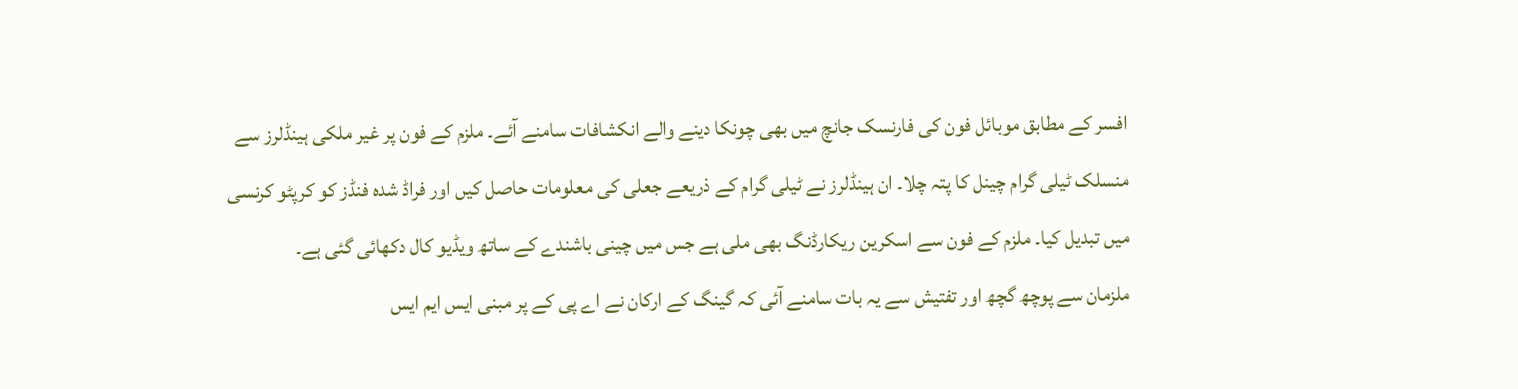افسر کے مطابق موبائل فون کی فارنسک جانچ میں بھی چونکا دینے والے انکشافات سامنے آئے۔ ملزم کے فون پر غیر ملکی ہینڈلرز سے منسلک ٹیلی گرام چینل کا پتہ چلا۔ ان ہینڈلرز نے ٹیلی گرام کے ذریعے جعلی کی معلومات حاصل کیں اور فراڈ شدہ فنڈز کو کرپٹو کرنسی میں تبدیل کیا۔ ملزم کے فون سے اسکرین ریکارڈنگ بھی ملی ہے جس میں چینی باشندے کے ساتھ ویڈیو کال دکھائی گئی ہے۔
ملزمان سے پوچھ گچھ اور تفتیش سے یہ بات سامنے آئی کہ گینگ کے ارکان نے اے پی کے پر مبنی ایس ایم ایس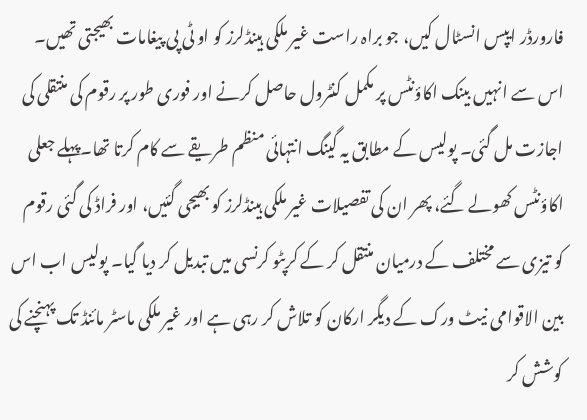فارورڈر ایپس انسٹال کیں، جو براہ راست غیر ملکی ہینڈلرز کو او ٹی پی پیغامات بھیجتی تھیں۔ اس سے انہیں بینک اکاؤنٹس پر مکمل کنٹرول حاصل کرنے اور فوری طور پر رقوم کی منتقلی کی اجازت مل گئی۔ پولیس کے مطابق یہ گینگ انتہائی منظم طریقے سے کام کرتا تھا۔پہلے جعلی اکاؤنٹس کھولے گئے، پھر ان کی تفصیلات غیر ملکی ہینڈلرز کو بھیجی گئیں، اور فراڈ کی گئی رقوم کو تیزی سے مختلف کے درمیان منتقل کر کے کرپٹو کرنسی میں تبدیل کر دیا گیا۔ پولیس اب اس بین الاقوامی نیٹ ورک کے دیگر ارکان کو تلاش کر رہی ہے اور غیر ملکی ماسٹر مائنڈ تک پہنچنے کی کوشش کر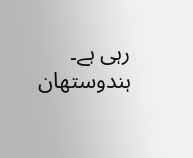رہی ہے۔
ہندوستھان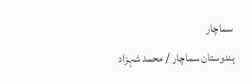سماچار
ہندوستان سماچار / محمد شہزاد